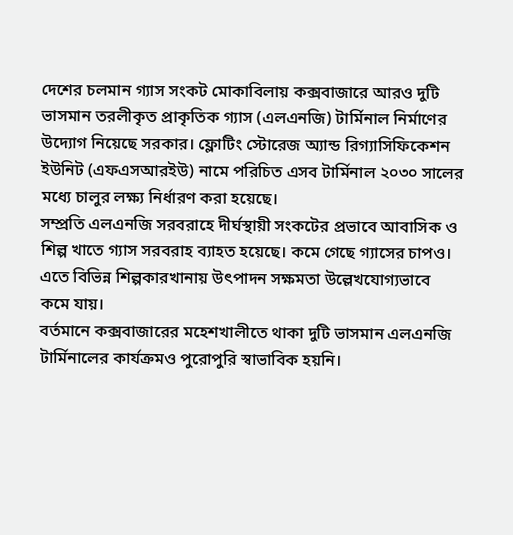দেশের চলমান গ্যাস সংকট মোকাবিলায় কক্সবাজারে আরও দুটি ভাসমান তরলীকৃত প্রাকৃতিক গ্যাস (এলএনজি) টার্মিনাল নির্মাণের উদ্যোগ নিয়েছে সরকার। ফ্লোটিং স্টোরেজ অ্যান্ড রিগ্যাসিফিকেশন ইউনিট (এফএসআরইউ) নামে পরিচিত এসব টার্মিনাল ২০৩০ সালের মধ্যে চালুর লক্ষ্য নির্ধারণ করা হয়েছে।
সম্প্রতি এলএনজি সরবরাহে দীর্ঘস্থায়ী সংকটের প্রভাবে আবাসিক ও শিল্প খাতে গ্যাস সরবরাহ ব্যাহত হয়েছে। কমে গেছে গ্যাসের চাপও। এতে বিভিন্ন শিল্পকারখানায় উৎপাদন সক্ষমতা উল্লেখযোগ্যভাবে কমে যায়।
বর্তমানে কক্সবাজারের মহেশখালীতে থাকা দুটি ভাসমান এলএনজি টার্মিনালের কার্যক্রমও পুরোপুরি স্বাভাবিক হয়নি।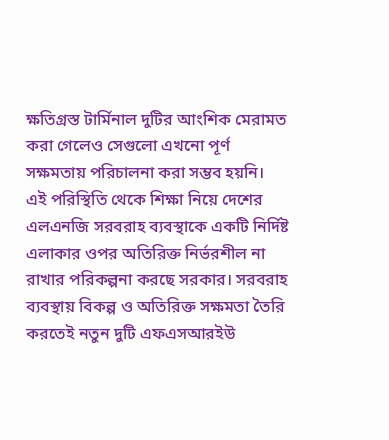ক্ষতিগ্রস্ত টার্মিনাল দুটির আংশিক মেরামত করা গেলেও সেগুলো এখনো পূর্ণ সক্ষমতায় পরিচালনা করা সম্ভব হয়নি।
এই পরিস্থিতি থেকে শিক্ষা নিয়ে দেশের এলএনজি সরবরাহ ব্যবস্থাকে একটি নির্দিষ্ট এলাকার ওপর অতিরিক্ত নির্ভরশীল না রাখার পরিকল্পনা করছে সরকার। সরবরাহ ব্যবস্থায় বিকল্প ও অতিরিক্ত সক্ষমতা তৈরি করতেই নতুন দুটি এফএসআরইউ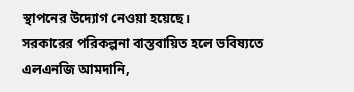স্থাপনের উদ্যোগ নেওয়া হয়েছে।
সরকারের পরিকল্পনা বাস্তবায়িত হলে ভবিষ্যতে এলএনজি আমদানি,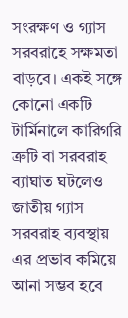সংরক্ষণ ও গ্যাস সরবরাহে সক্ষমতা বাড়বে। একই সঙ্গে কোনো একটি টার্মিনালে কারিগরি ত্রুটি বা সরবরাহ ব্যাঘাত ঘটলেও জাতীয় গ্যাস সরবরাহ ব্যবস্থায় এর প্রভাব কমিয়ে আনা সম্ভব হবে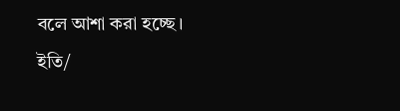বলে আশা করা হচ্ছে।
ইতি/